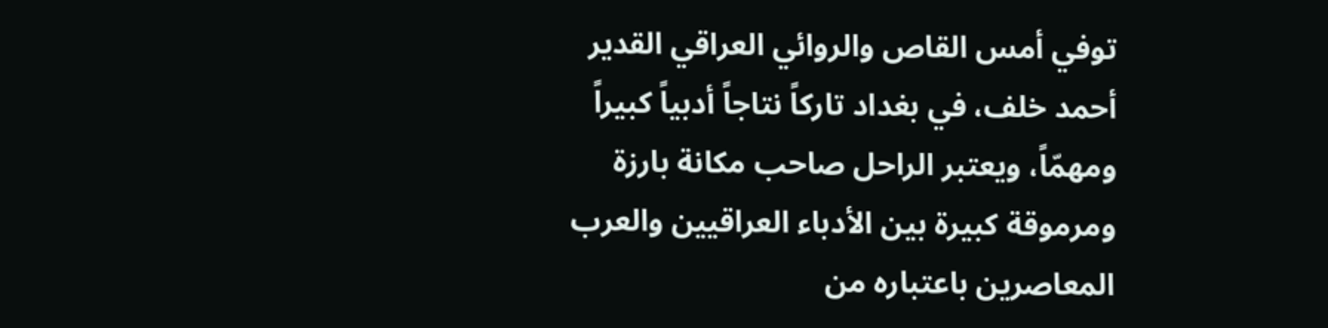توفي أمس القاص والروائي العراقي القدير أحمد خلف، في بغداد تاركاً نتاجاً أدبياً كبيراً ومهمّاً، ويعتبر الراحل صاحب مكانة بارزة ومرموقة كبيرة بين الأدباء العراقيين والعرب المعاصرين باعتباره من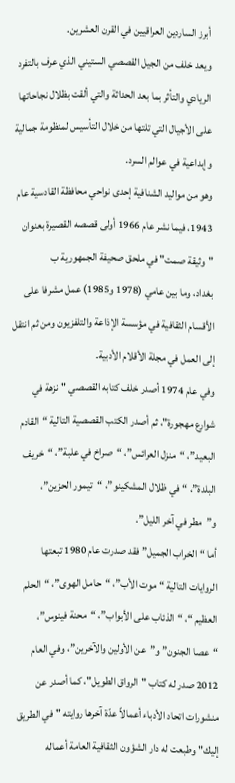أبرز الساردين العراقيين في القرن العشرين.
ويعد خلف من الجيل القصصي الستيني الذي عرف بالتفرد الريادي والتأثر بما بعد الحداثة والتي ألقت بظلال نجاحاتها على الأجيال التي تلتها من خلال التأسيس لمنظومة جمالية وإبداعية في عوالم السرد.
وهو من مواليد الشنافية إحدى نواحي محافظة القادسية عام 1943، فيما نشر عام 1966 أولى قصصه القصيرة بعنوان "وثيقة صمت" في ملحق صحيفة الجمهورية ب
بغداد، وما بين عامي (1978 و1985) عمل مشرفا على الأقسام الثقافية في مؤسسة الإذاعة والتلفزيون ومن ثم انتقل إلى العمل في مجلة الأقلام الأدبية.
وفي عام 1974 أصدر خلف كتابه القصصي "نزهة في شوارع مهجورة"، ثم أصدر الكتب القصصية التالية “القادم البعيد”، “منزل العرائس”، “صراخ في علبة”، “خريف البلدة”، “في ظلال المشكينو”، “تيمور الحزين”، و”مطر في آخر الليل”.
أما “الخراب الجميل” فقد صدرت عام 1980 تبعتها الروايات التالية “موت الأب”، “حامل الهوى”، “الحلم العظيم “، “الذئاب على الأبواب”، “محنة فينوس”، “عصا الجنون” و”عن الأولين والآخرين”، وفي العام 2012 صدر له كتاب "الرواق الطويل"، كما أصدر عن منشورات اتحاد الأدباء أعمالاً عدّة آخرها روايته "في الطريق إليك" وطبعت له دار الشؤون الثقافية العامة أعماله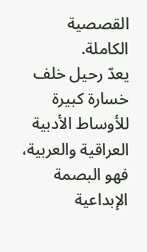القصصية الكاملة.
يعدّ رحيل خلف خسارة كبيرة للأوساط الأدبية العراقية والعربية، فهو البصمة الإبداعية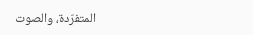المتفرّدة، والصوت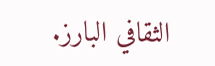الثقافي البارز.